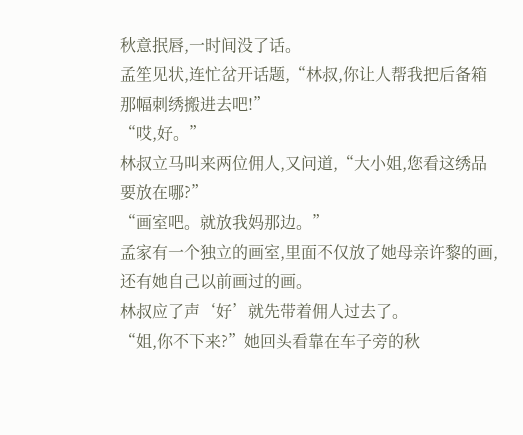秋意抿唇,一时间没了话。
孟笙见状,连忙岔开话题,“林叔,你让人帮我把后备箱那幅刺绣搬进去吧!”
“哎,好。”
林叔立马叫来两位佣人,又问道,“大小姐,您看这绣品要放在哪?”
“画室吧。就放我妈那边。”
孟家有一个独立的画室,里面不仅放了她母亲许黎的画,还有她自己以前画过的画。
林叔应了声‘好’就先带着佣人过去了。
“姐,你不下来?”她回头看靠在车子旁的秋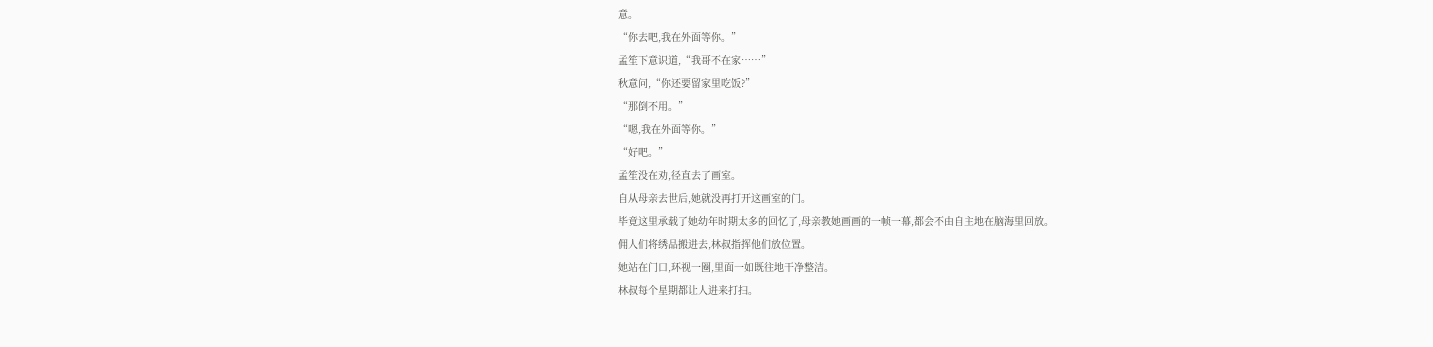意。
“你去吧,我在外面等你。”
孟笙下意识道,“我哥不在家……”
秋意问,“你还要留家里吃饭?”
“那倒不用。”
“嗯,我在外面等你。”
“好吧。”
孟笙没在劝,径直去了画室。
自从母亲去世后,她就没再打开这画室的门。
毕竟这里承载了她幼年时期太多的回忆了,母亲教她画画的一帧一幕,都会不由自主地在脑海里回放。
佣人们将绣品搬进去,林叔指挥他们放位置。
她站在门口,环视一圈,里面一如既往地干净整洁。
林叔每个星期都让人进来打扫。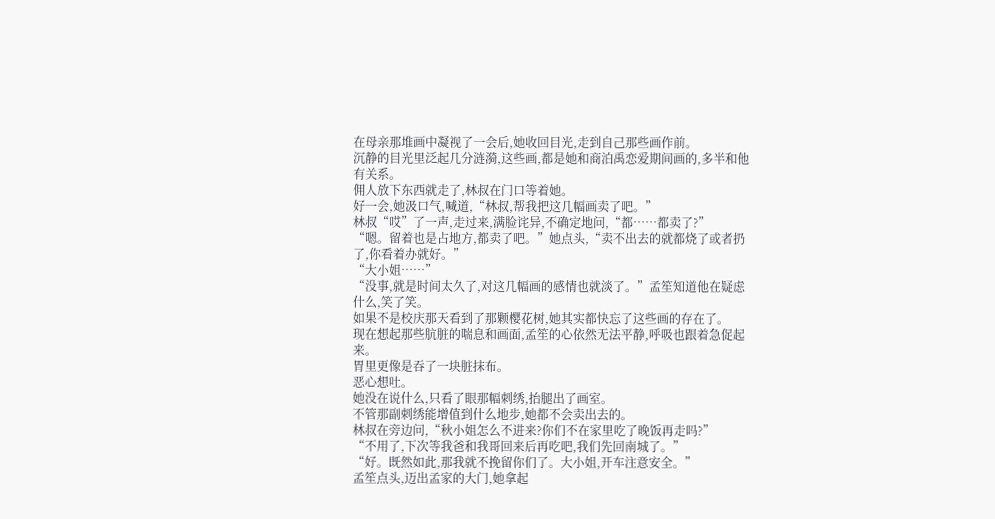在母亲那堆画中凝视了一会后,她收回目光,走到自己那些画作前。
沉静的目光里泛起几分涟漪,这些画,都是她和商泊禹恋爱期间画的,多半和他有关系。
佣人放下东西就走了,林叔在门口等着她。
好一会,她汲口气,喊道,“林叔,帮我把这几幅画卖了吧。”
林叔“哎”了一声,走过来,满脸诧异,不确定地问,“都……都卖了?”
“嗯。留着也是占地方,都卖了吧。”她点头,“卖不出去的就都烧了或者扔了,你看着办就好。”
“大小姐……”
“没事,就是时间太久了,对这几幅画的感情也就淡了。”孟笙知道他在疑虑什么,笑了笑。
如果不是校庆那天看到了那颗樱花树,她其实都快忘了这些画的存在了。
现在想起那些肮脏的喘息和画面,孟笙的心依然无法平静,呼吸也跟着急促起来。
胃里更像是吞了一块脏抹布。
恶心想吐。
她没在说什么,只看了眼那幅刺绣,抬腿出了画室。
不管那副刺绣能增值到什么地步,她都不会卖出去的。
林叔在旁边问,“秋小姐怎么不进来?你们不在家里吃了晚饭再走吗?”
“不用了,下次等我爸和我哥回来后再吃吧,我们先回南城了。”
“好。既然如此,那我就不挽留你们了。大小姐,开车注意安全。”
孟笙点头,迈出孟家的大门,她拿起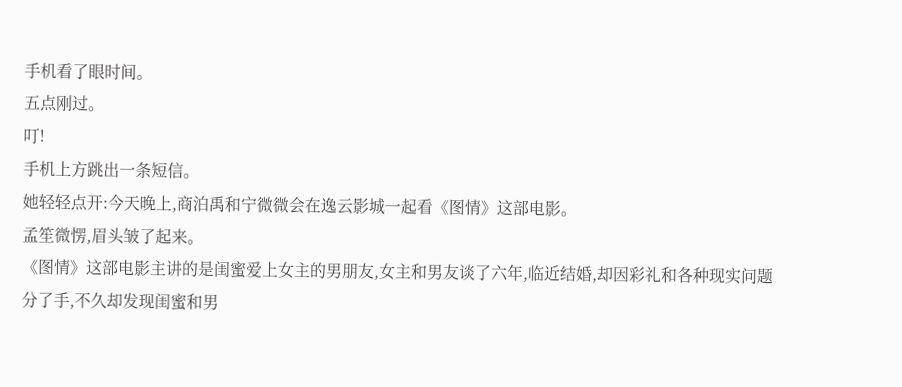手机看了眼时间。
五点刚过。
叮!
手机上方跳出一条短信。
她轻轻点开:今天晚上,商泊禹和宁微微会在逸云影城一起看《图情》这部电影。
孟笙微愣,眉头皱了起来。
《图情》这部电影主讲的是闺蜜爱上女主的男朋友,女主和男友谈了六年,临近结婚,却因彩礼和各种现实问题分了手,不久却发现闺蜜和男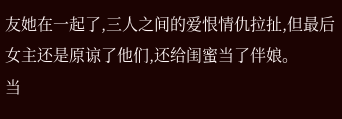友她在一起了,三人之间的爱恨情仇拉扯,但最后女主还是原谅了他们,还给闺蜜当了伴娘。
当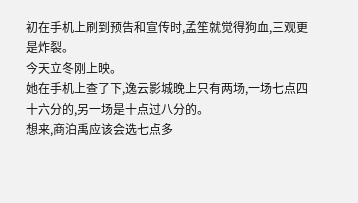初在手机上刷到预告和宣传时,孟笙就觉得狗血,三观更是炸裂。
今天立冬刚上映。
她在手机上查了下,逸云影城晚上只有两场,一场七点四十六分的,另一场是十点过八分的。
想来,商泊禹应该会选七点多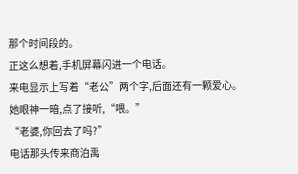那个时间段的。
正这么想着,手机屏幕闪进一个电话。
来电显示上写着“老公”两个字,后面还有一颗爱心。
她眼神一暗,点了接听,“喂。”
“老婆,你回去了吗?”
电话那头传来商泊禹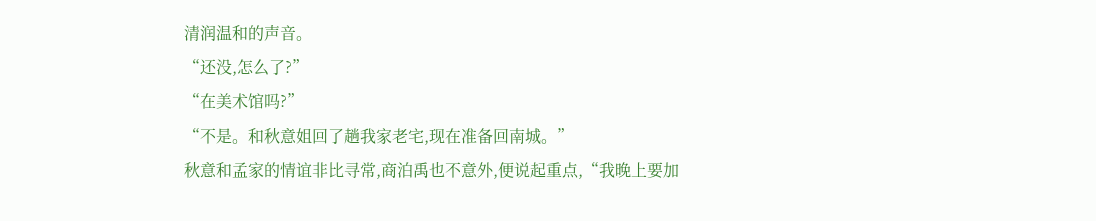清润温和的声音。
“还没,怎么了?”
“在美术馆吗?”
“不是。和秋意姐回了趟我家老宅,现在准备回南城。”
秋意和孟家的情谊非比寻常,商泊禹也不意外,便说起重点,“我晚上要加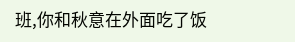班,你和秋意在外面吃了饭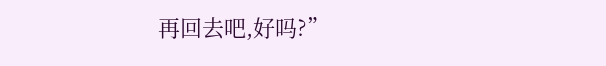再回去吧,好吗?”